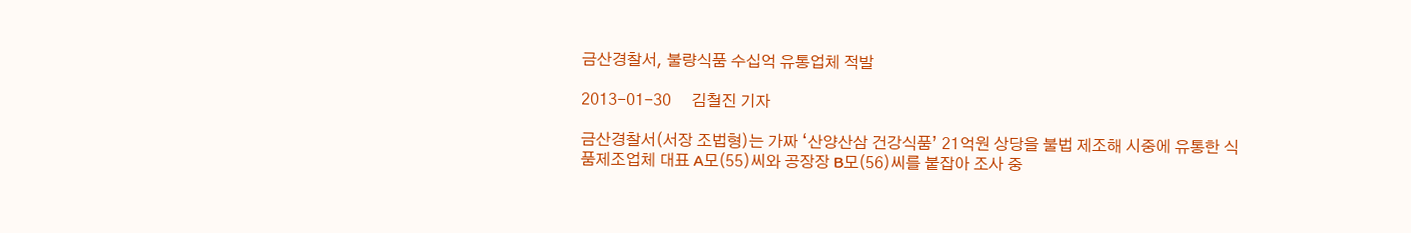금산경찰서, 불량식품 수십억 유통업체 적발

2013-01-30     김철진 기자

금산경찰서(서장 조법형)는 가짜 ‘산양산삼 건강식품’ 21억원 상당을 불법 제조해 시중에 유통한 식품제조업체 대표 A모(55)씨와 공장장 B모(56)씨를 붙잡아 조사 중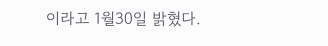이라고 1월30일 밝혔다.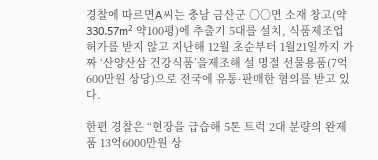경찰에 따르면A씨는 충남 금산군 ○○면 소재 창고(약 330.57m² 약100평)에 추출기 5대를 설치, 식품제조업 허가를 받지 않고 지난해 12월 초순부터 1월21일까지 가짜 ‘산양산삼 건강식품’을제조해 설 명절 선물용품(7억600만원 상당)으로 전국에 유통·판매한 혐의를 받고 있다.

한편 경찰은 “현장을 급습해 5톤 트럭 2대 분량의 완제품 13억6000만원 상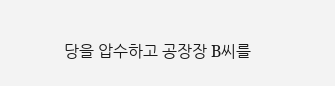당을 압수하고 공장장 B씨를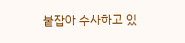붙잡아 수사하고 있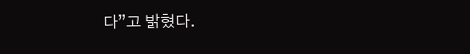다”고 밝혔다.